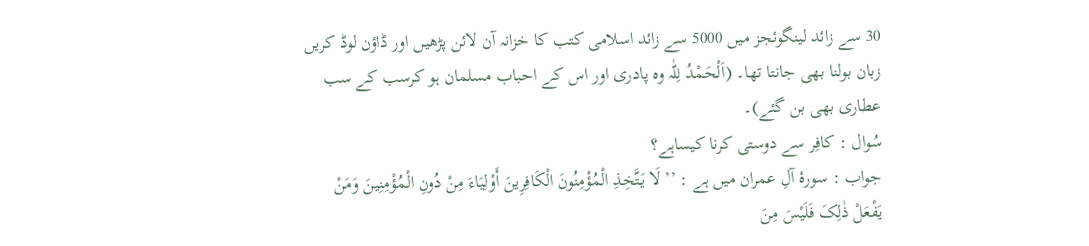30 سے زائد لینگوئجز میں 5000 سے زائد اسلامی کتب کا خزانہ آن لائن پڑھیں اور ڈاؤن لوڈ کریں
زبان بولنا بھی جانتا تھا۔ (اَلْحَمْدُ لِلّٰہ وہ پادری اور اس کے احباب مسلمان ہو کرسب کے سب عطاری بھی بن گئے)۔
سُوال : کافِر سے دوستی کرنا کیساہے؟
جواب : سورۂ آلِ عمران میں ہے : ’’ لَا یَتَّخِذِ الْمُؤْمِنُونَ الْکَافِرِینَ أَوْلِیَاءَ مِنْ دُونِ الْمُؤْمِنِینَ وَمَنْ یَفْعَلْ ذٰلِکَ فَلَیْسَ مِنَ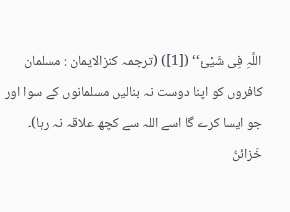اللَّہِ فِی شَیْئ‘‘ ([1]) (ترجمہ کنزالایمان : مسلمان کافروں کو اپنا دوست نہ بنالیں مسلمانوں کے سوا اور جو ایسا کرے گا اسے اللہ سے کچھ علاقہ نہ رہا)۔ خَزائنُ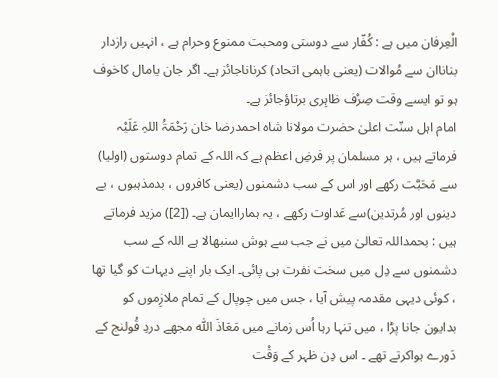الْعِرفان میں ہے : کُفّار سے دوستی ومحبت ممنوع وحرام ہے ، انہیں رازدار بناناان سے مُوالات (یعنی باہمی اتحاد) کرناناجائز ہے۔ اگر جان یامال کاخوف ہو تو ایسے وقت صِرْف ظاہِری برتاؤجائز ہے۔
امام اہل سنّت اعلیٰ حضرت مولانا شاہ احمدرضا خان رَحْمَۃُ اللہِ عَلَیْہ فرماتے ہیں ، ہر مسلمان پر فرضِ اعظم ہے کہ اللہ کے تمام دوستوں (اولیا) سے مَحَبَّت رکھے اور اس کے سب دشمنوں (یعنی کافروں ، بدمذہبوں ، بے دینوں اور مُرتدین)سے عَداوت رکھے ، یہ ہماراایمان ہے۔ ([2]) مزید فرماتے ہیں : بحمداللہ تعالیٰ میں نے جب سے ہوش سنبھالا ہے اللہ کے سب دشمنوں سے دِل میں سخت نفرت ہی پائی۔ ایک بار اپنے دیہات کو گیا تھا ، کوئی دیہی مقدمہ پیش آیا ، جس میں چوپال کے تمام ملازِموں کو بدایون جانا پڑا ، میں تنہا رہا اُس زمانے میں مَعَاذَ اللّٰہ مجھے دردِ قُولنج کے دَورے ہواکرتے تھے ۔ اس دِن ظہر کے وَقْت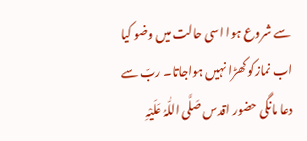سے شروع ہوا اسی حالت میں وضو کیا اب نمازکو کھڑا نہیں ہواجاتا۔ ربّ سے دعا مانگی حضور اقدس صَلَّی اللّٰہُ عَلَیْہِ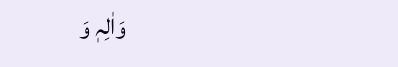وَاٰلِہٖ وَ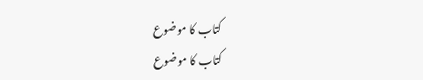کتاب کا موضوع
کتاب کا موضوع